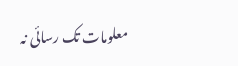معلومات تک رسائی نہ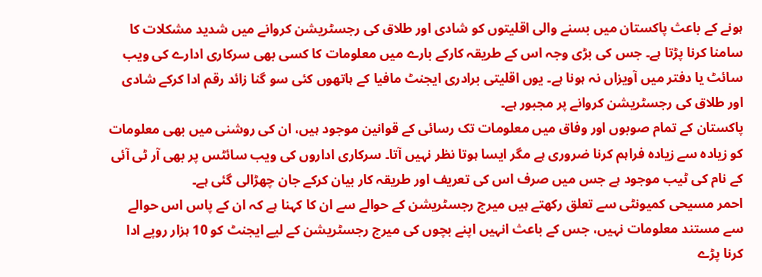ہونے کے باعث پاکستان میں بسنے والی اقلیتوں کو شادی اور طلاق کی رجسٹریشن کروانے میں شدید مشکلات کا سامنا کرنا پڑتا ہے۔ جس کی بڑی وجہ اس کے طریقہ کارکے بارے میں معلومات کا کسی بھی سرکاری ادارے کی ویب سائٹ یا دفتر میں آویزاں نہ ہونا ہے۔ یوں اقلیتی برادری ایجنٹ مافیا کے ہاتھوں کئی سو گنا زائد رقم ادا کرکے شادی اور طلاق کی رجسٹریشن کروانے پر مجبور ہے۔
پاکستان کے تمام صوبوں اور وفاق میں معلومات تک رسائی کے قوانین موجود ہیں، ان کی روشنی میں بھی معلومات کو زیادہ سے زیادہ فراہم کرنا ضروری ہے مگر ایسا ہوتا نظر نہیں آتا۔ سرکاری اداروں کی ویب سائٹس پر بھی آر ٹی آئی کے نام کی ٹیب موجود ہے جس میں صرف اس کی تعریف اور طریقہ کار بیان کرکے جان چھڑالی گئی ہے۔
احمر مسیحی کمیونٹی سے تعلق رکھتے ہیں میرج رجسٹریشن کے حوالے سے ان کا کہنا ہے کہ ان کے پاس اس حوالے سے مستند معلومات نہیں، جس کے باعث انہیں اپنے بچوں کی میرج رجسٹریشن کے لیے ایجنٹ کو 10 ہزار روپے ادا کرنا پڑے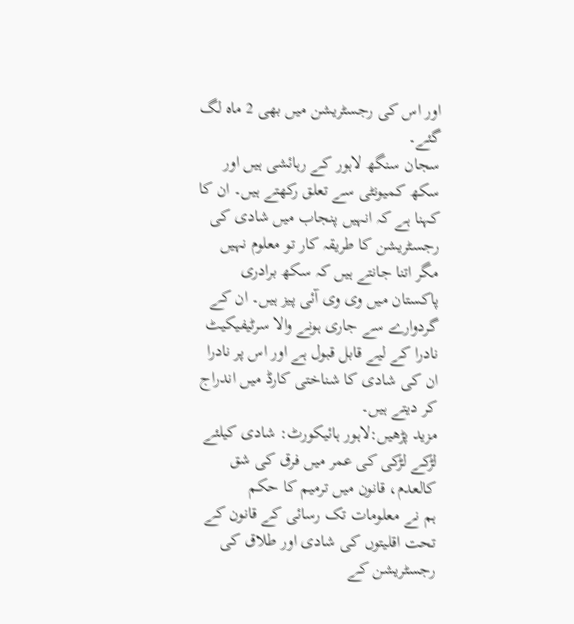اور اس کی رجسٹریشن میں بھی 2 ماہ لگ گئے۔
سجان سنگھ لاہور کے رہائشی ہیں اور سکھ کمیونٹی سے تعلق رکھتے ہیں۔ ان کا کہنا ہے کہ انہیں پنجاب میں شادی کی رجسٹریشن کا طریقہ کار تو معلوم نہیں مگر اتنا جانتے ہیں کہ سکھ برادری پاکستان میں وی وی آئی پیز ہیں۔ ان کے گردوارے سے جاری ہونے والا سرٹیفیکیٹ نادرا کے لیے قابل قبول ہے اور اس پر نادرا ان کی شادی کا شناختی کارڈ میں اندراج کر دیتے ہیں۔
مزید پڑھیں:لاہور ہائیکورٹ: شادی کیلئے لڑکے لڑکی کی عمر میں فرق کی شق کالعدم، قانون میں ترمیم کا حکم
ہم نے معلومات تک رسائی کے قانون کے تحت اقلیتوں کی شادی اور طلاق کی رجسٹریشن کے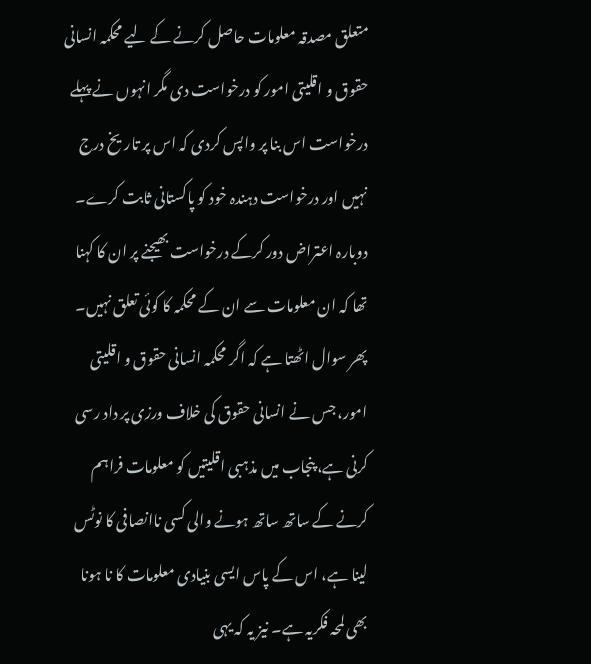متعلق مصدقہ معلومات حاصل کرنے کے لیے محکمہ انسانی حقوق و اقلیتی امور کو درخواست دی مگر انہوں نے پہلے درخواست اس بنا پر واپس کردی کہ اس پر تاریخ درج نہیں اور درخواست دہندہ خود کو پاکستانی ثابت کرے۔ دوبارہ اعتراض دور کرکے درخواست بھیجنے پر ان کا کہنا تھا کہ ان معلومات سے ان کے محکمہ کا کوئی تعلق نہیں۔
پھر سوال اٹھتا ہے کہ اگر محکمہ انسانی حقوق و اقلیتی امور، جس نے انسانی حقوق کی خلاف ورزی پر داد رسی کرنی ہے، پنجاب میں مذہبی اقلیتیں کو معلومات فراہم کرنے کے ساتھ ساتھ ہونے والی کسی ناانصافی کا نوٹس لینا ہے، اس کے پاس ایسی بنیادی معلومات کا نا ہونا بھی لمحہ فکریہ ہے۔ نیز یہ کہ یہی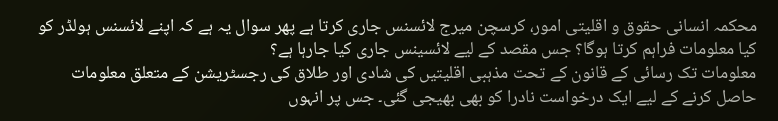محکمہ انسانی حقوق و اقلیتی امور، کرسچن میرج لائسنس جاری کرتا ہے پھر سوال یہ ہے کہ اپنے لائسنس ہولڈر کو کیا معلومات فراہم کرتا ہوگا؟ جس مقصد کے لیے لائسینس جاری کیا جارہا ہے؟
معلومات تک رسائی کے قانون کے تحت مذہبی اقلیتیں کی شادی اور طلاق کی رجسٹریشن کے متعلق معلومات حاصل کرنے کے لیے ایک درخواست نادرا کو بھی بھیجی گئی۔ جس پر انہوں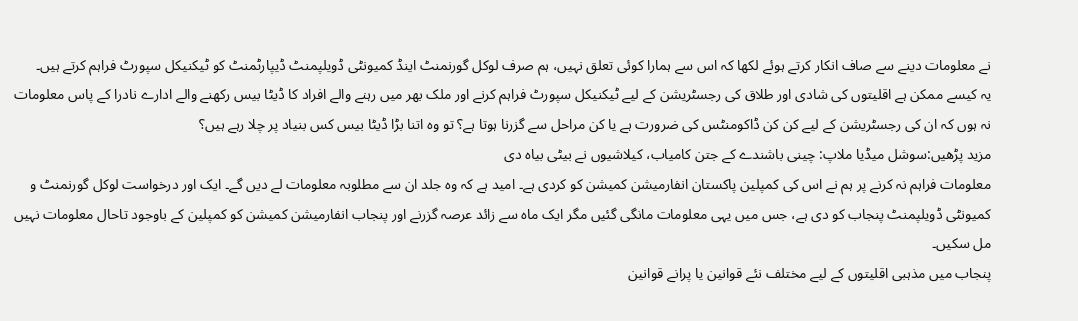نے معلومات دینے سے صاف انکار کرتے ہوئے لکھا کہ اس سے ہمارا کوئی تعلق نہیں، ہم صرف لوکل گورنمنٹ اینڈ کمیونٹی ڈویلپمنٹ ڈیپارٹمنٹ کو ٹیکنیکل سپورٹ فراہم کرتے ہیں۔
یہ کیسے ممکن ہے اقلیتوں کی شادی اور طلاق کی رجسٹریشن کے لیے ٹیکنیکل سپورٹ فراہم کرنے اور ملک بھر میں رہنے والے افراد کا ڈیٹا بیس رکھنے والے ادارے نادرا کے پاس معلومات نہ ہوں کہ ان کی رجسٹریشن کے لیے کن کن ڈاکومنٹس کی ضرورت ہے یا کن مراحل سے گزرنا ہوتا ہے؟ تو وہ اتنا بڑا ڈیٹا بیس کس بنیاد پر چلا رہے ہیں؟
مزید پڑھیں:سوشل میڈیا ملاپ: چینی باشندے کے جتن کامیاب، کیلاشیوں نے بیٹی بیاہ دی
معلومات فراہم نہ کرنے پر ہم نے اس کی کمپلین پاکستان انفارمیشن کمیشن کو کردی ہے۔ امید ہے کہ وہ جلد ان سے مطلوبہ معلومات لے دیں گے۔ ایک اور درخواست لوکل گورنمنٹ و کمیونٹی ڈویلپمنٹ پنجاب کو دی ہے، جس میں یہی معلومات مانگی گئیں مگر ایک ماہ سے زائد عرصہ گزرنے اور پنجاب انفارمیشن کمیشن کو کمپلین کے باوجود تاحال معلومات نہیں مل سکیں۔
پنجاب میں مذہبی اقلیتوں کے لیے مختلف نئے قوانین یا پرانے قوانین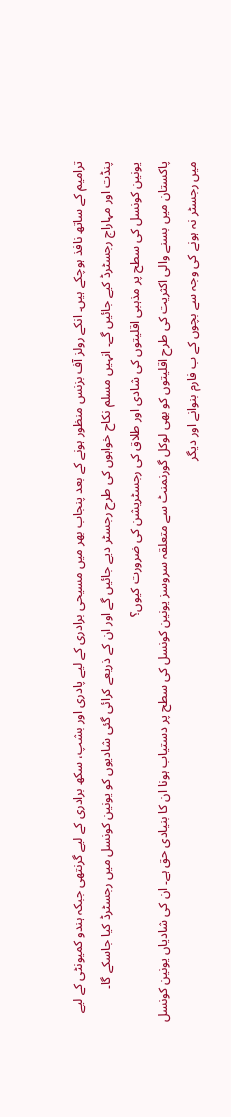ترامیم کے ساتھ نافذ ہوچکے ہیں۔ انکے رولز آف بزنس منظور ہونے کے بعد پنجاب بھر میں مسیحی برادری کے لیے پادری اور بشپ، سکھ برادری کے لیے گرنتھی جبکہ ہندو کمیونٹی کے لیے پنڈت اور مہاراج رجسٹرڈ کیے جائیں گے۔ انہیں مسلم نکاح خواہوں کی طرح رجسٹر دیے جائیں گے اور ان کے ذریعے کرائی گئی شادیوں کو یونین کونسل میں رجسٹرڈ کیا جاسکے گا۔
یونین کونسل کی سطح پر مذہبی اقلیتوں کی شادی اور طلاق کی رجسٹریشن کی ضرورت کیوں؟
پاکستان میں بسنے والی اکثریت کی طرح اقلیتوں کو بھی لوکل گورنمنٹ سے متعلقہ سروسز یونین کونسل کی سطح پر دستیاب ہونا ان کا بنیادی حق ہے۔ ان کی شادیاں یونین کونسل میں رجسٹر نہ ہونے کی وجہ سے بچوں کے ب فارم بنوانے اور دیگر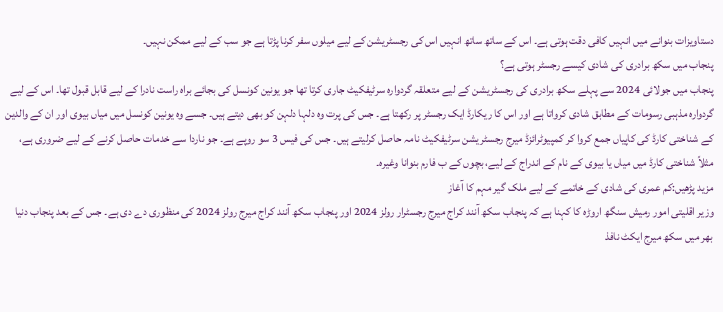دستاویزات بنوانے میں انہیں کافی دقت ہوتی ہے۔ اس کے ساتھ ساتھ انہیں اس کی رجسٹریشن کے لیے میلوں سفر کرنا پڑتا ہے جو سب کے لیے ممکن نہیں۔
پنجاب میں سکھ برادری کی شادی کیسے رجسٹر ہوتی ہے؟
پنجاب میں جولائی 2024 سے پہلے سکھ برادری کی رجسٹریشن کے لیے متعلقہ گردوارہ سرٹیفکیٹ جاری کرتا تھا جو یونین کونسل کی بجائے براہ راست نادرا کے لیے قابل قبول تھا۔ اس کے لیے گردوارہ مذہبی رسومات کے مطابق شادی کرواتا ہے اور اس کا ریکارڈ ایک رجسٹر پر رکھتا ہے۔ جس کی پرت وہ دلہا دلہن کو بھی دیتے ہیں۔ جسے وہ یونین کونسل میں میاں بیوی اور ان کے والدین کے شناختی کارڈ کی کاپیاں جمع کروا کر کمپیوٹرائزڈ میرج رجسٹریشن سرٹیفکیٹ نامہ حاصل کرلیتے ہیں۔ جس کی فیس 3 سو روپے ہے۔ جو ناردا سے خدمات حاصل کرنے کے لیے ضروری ہے، مثلاً شناختی کارڈ میں میاں یا بیوی کے نام کے اندراج کے لیے، بچوں کے ب فارم بنوانا وغیرہ۔
مزید پڑھیں:کم عمری کی شادی کے خاتمے کے لیے ملک گیر مہم کا آغاز
وزیر اقلیتی امور رمیش سنگھ اروڑہ کا کہنا ہے کہ پنجاب سکھ آنند کراج میرج رجسٹرار رولز 2024 اور پنجاب سکھ آنند کراج میرج رولز 2024 کی منظوری دے دی ہے۔ جس کے بعد پنجاب دنیا بھر میں سکھ میرج ایکٹ نافذ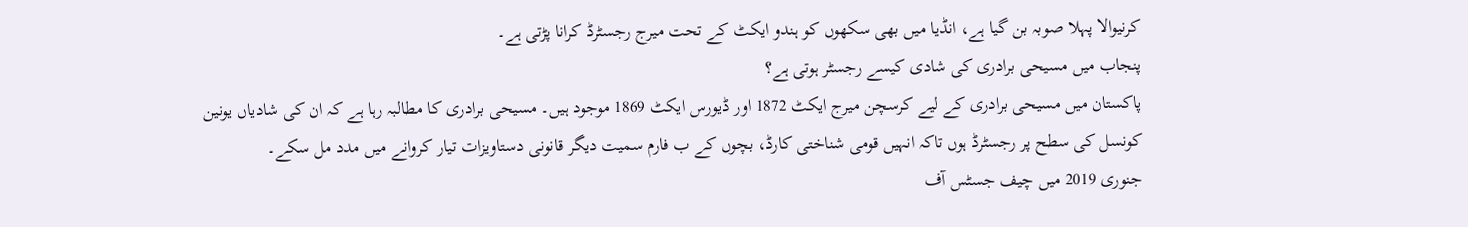کرنیوالا پہلا صوبہ بن گیا ہے، انڈیا میں بھی سکھوں کو ہندو ایکٹ کے تحت میرج رجسٹرڈ کرانا پڑتی ہے۔
پنجاب میں مسیحی برادری کی شادی کیسے رجسٹر ہوتی ہے؟
پاکستان میں مسیحی برادری کے لیے کرسچن میرج ایکٹ 1872 اور ڈیورس ایکٹ 1869 موجود ہیں۔ مسیحی برادری کا مطالبہ رہا ہے کہ ان کی شادیاں یونین کونسل کی سطح پر رجسٹرڈ ہوں تاکہ انہیں قومی شناختی کارڈ، بچوں کے ب فارم سمیت دیگر قانونی دستاویزات تیار کروانے میں مدد مل سکے۔
جنوری 2019 میں چیف جسٹس آف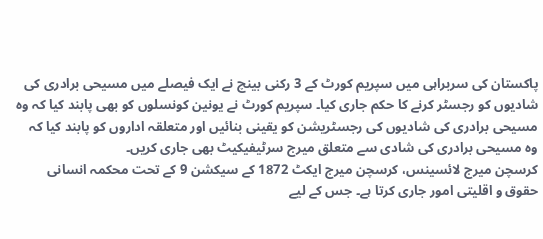پاکستان کی سربراہی میں سپریم کورٹ کے 3 رکنی بینچ نے ایک فیصلے میں مسیحی برادری کی شادیوں کو رجسٹر کرنے کا حکم جاری کیا۔ سپریم کورٹ نے یونین کونسلوں کو بھی پابند کیا کہ وہ مسیحی برادری کی شادیوں کی رجسٹریشن کو یقینی بنائیں اور متعلقہ اداروں کو پابند کیا کہ وہ مسیحی برادری کی شادی سے متعلق میرج سرٹیفیکیٹ بھی جاری کریں۔
کرسچن میرج لائسینس، کرسچن میرج ایکٹ 1872 کے سیکشن 9 کے تحت محکمہ انسانی حقوق و اقلیتی امور جاری کرتا ہے۔ جس کے لیے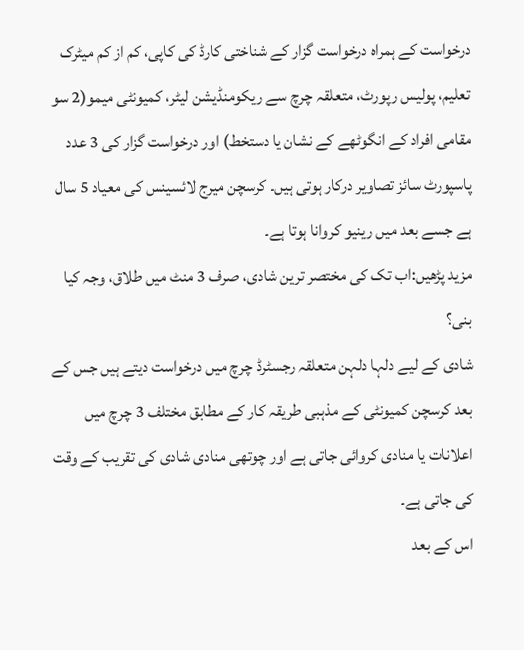درخواست کے ہمراہ درخواست گزار کے شناختی کارڈ کی کاپی، کم از کم میٹرک تعلیم، پولیس رپورٹ، متعلقہ چرچ سے ریکومنڈیشن لیٹر، کمیونٹی میمو(2 سو مقامی افراد کے انگوٹھے کے نشان یا دستخط) اور درخواست گزار کی 3 عدد پاسپورٹ سائز تصاویر درکار ہوتی ہیں۔ کرسچن میرج لائسینس کی معیاد 5 سال ہے جسے بعد میں رینیو کروانا ہوتا ہے۔
مزید پڑھیں:اب تک کی مختصر ترین شادی، صرف 3 منٹ میں طلاق، وجہ کیا بنی؟
شادی کے لیے دلہا دلہن متعلقہ رجسٹرڈ چرچ میں درخواست دیتے ہیں جس کے بعد کرسچن کمیونٹی کے مذہبی طریقہ کار کے مطابق مختلف 3 چرچ میں اعلانات یا منادی کروائی جاتی ہے اور چوتھی منادی شادی کی تقریب کے وقت کی جاتی ہے۔
اس کے بعد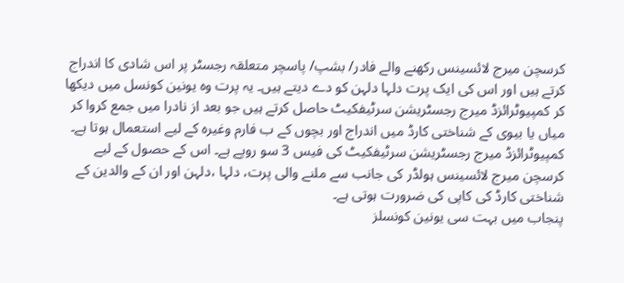کرسچن میرج لائسینس رکھنے والے فادر/ بشپ/ پاسچر متعلقہ رجسٹر پر اس شادی کا اندراج کرتے ہیں اور اس کی ایک پرت دلہا دلہن کو دے دیتے ہیں۔ یہ پرت وہ یونین کونسل میں دیکھا کر کمپیوٹرائزڈ میرج رجسٹریشن سرٹیفکیٹ حاصل کرتے ہیں جو بعد از نادرا میں جمع کروا کر میاں یا بیوی کے شناختی کارڈ میں اندراج اور بچوں کے ب فارم وغیرہ کے لیے استعمال ہوتا ہے۔
کمپیوٹرائزڈ میرج رجسٹریشن سرٹیفکیٹ کی فیس 3 سو روپے ہے۔ اس کے حصول کے لیے کرسچن میرج لائسینس ہولڈر کی جانب سے ملنے والی پرت، دلہا ،دلہن اور ان کے والدین کے شناختی کارڈ کی کاپی کی ضرورت ہوتی ہے۔
پنجاب میں بہت سی یونین کونسلز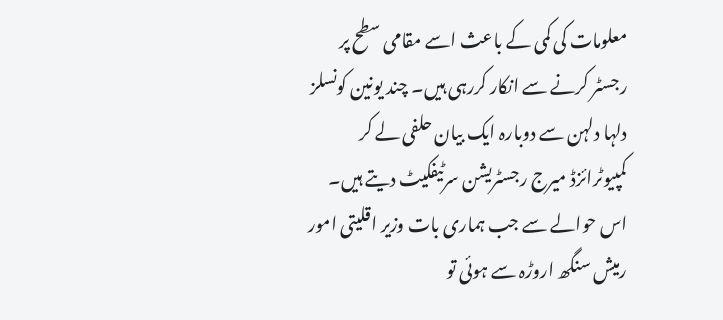معلومات کی کمی کے باعث اسے مقامی سطح پر رجسٹر کرنے سے انکار کررہی ہیں۔ چند یونین کونسلز دلہا دلہن سے دوبارہ ایک بیان حلفی لے کر کمپیوٹرائزڈ میرج رجسٹریشن سرٹیفکیٹ دیتے ہیں۔
اس حوالے سے جب ہماری بات وزیر اقلیتی امور رمیش سنگھ اروڑہ سے ہوئی تو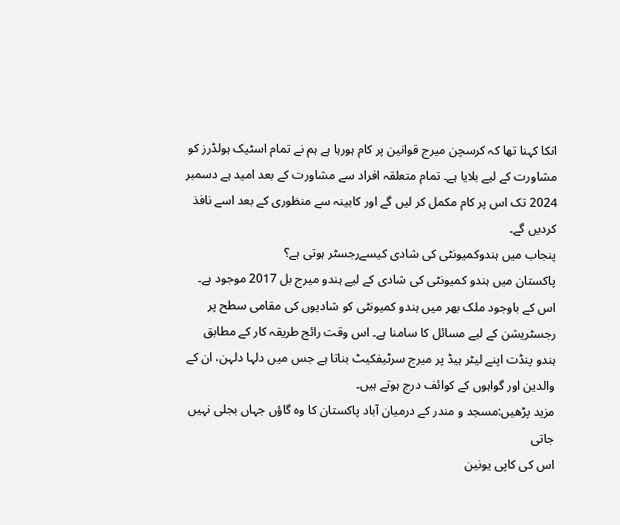انکا کہنا تھا کہ کرسچن میرج قوانین پر کام ہورہا ہے ہم نے تمام اسٹیک ہولڈرز کو مشاورت کے لیے بلایا ہے۔ تمام متعلقہ افراد سے مشاورت کے بعد امید ہے دسمبر 2024 تک اس پر کام مکمل کر لیں گے اور کابینہ سے منظوری کے بعد اسے نافذ کردیں گے۔
پنجاب میں ہندوکمیونٹی کی شادی کیسےرجسٹر ہوتی ہے؟
پاکستان میں ہندو کمیونٹی کی شادی کے لیے ہندو میرج بل 2017 موجود ہے۔ اس کے باوجود ملک بھر میں ہندو کمیونٹی کو شادیوں کی مقامی سطح پر رجسٹریشن کے لیے مسائل کا سامنا ہے۔ اس وقت رائج طریقہ کار کے مطابق ہندو پنڈت اپنے لیٹر ہیڈ پر میرج سرٹیفکیٹ بناتا ہے جس میں دلہا دلہن، ان کے والدین اور گواہوں کے کوائف درج ہوتے ہیں۔
مزید پڑھیں:مسجد و مندر کے درمیان آباد پاکستان کا وہ گاؤں جہاں بجلی نہیں جاتی
اس کی کاپی یونین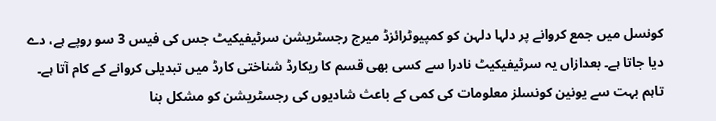کونسل میں جمع کروانے پر دلہا دلہن کو کمپیوٹرائزڈ میرج رجسٹریشن سرٹیفیکیٹ جس کی فیس 3 سو روپے ہے، دے دیا جاتا ہے۔ بعدازاں یہ سرٹیفیکیٹ نادرا سے کسی بھی قسم کا ریکارڈ شناختی کارڈ میں تبدیلی کروانے کے کام آتا ہے۔ تاہم بہت سے یونین کونسلز معلومات کی کمی کے باعث شادیوں کی رجسٹریشن کو مشکل بنا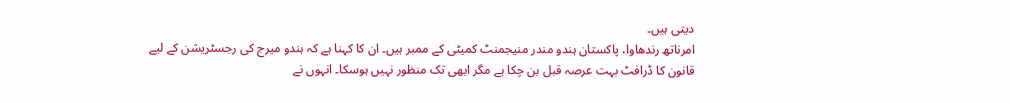دیتی ہیں۔
امرناتھ رندھاوا، پاکستان ہندو مندر منیجمنٹ کمیٹی کے ممبر ہیں۔ ان کا کہنا ہے کہ ہندو میرج کی رجسٹریشن کے لیے قانون کا ڈرافٹ بہت عرصہ قبل بن چکا ہے مگر ابھی تک منظور نہیں ہوسکا۔ انہوں نے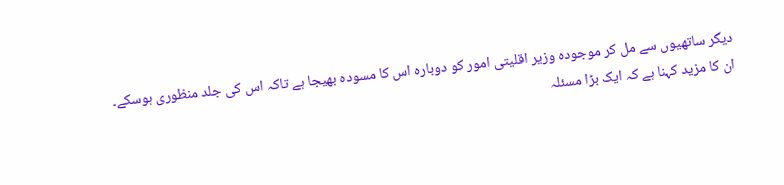دیگر ساتھیوں سے مل کر موجودہ وزیر اقلیتی امور کو دوبارہ اس کا مسودہ بھیجا ہے تاکہ اس کی جلد منظوری ہوسکے۔
ان کا مزید کہنا ہے کہ ایک بڑا مسئلہ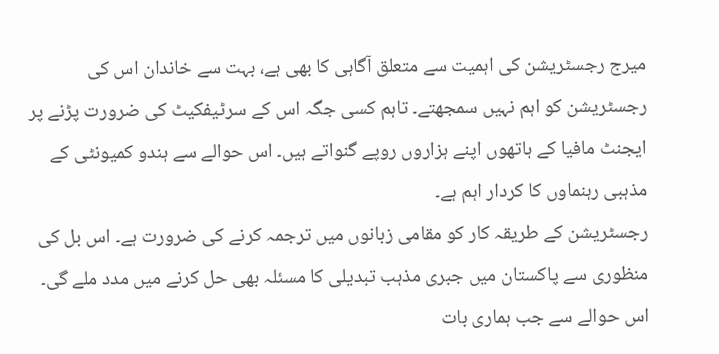میرج رجسٹریشن کی اہمیت سے متعلق آگاہی کا بھی ہے، بہت سے خاندان اس کی رجسٹریشن کو اہم نہیں سمجھتے۔ تاہم کسی جگہ اس کے سرٹیفکیٹ کی ضرورت پڑنے پر ایجنٹ مافیا کے ہاتھوں اپنے ہزاروں روپے گنواتے ہیں۔ اس حوالے سے ہندو کمیونٹی کے مذہبی رہنماوں کا کردار اہم ہے۔
رجسٹریشن کے طریقہ کار کو مقامی زبانوں میں ترجمہ کرنے کی ضرورت ہے۔ اس بل کی منظوری سے پاکستان میں جبری مذہب تبدیلی کا مسئلہ بھی حل کرنے میں مدد ملے گی۔ اس حوالے سے جب ہماری بات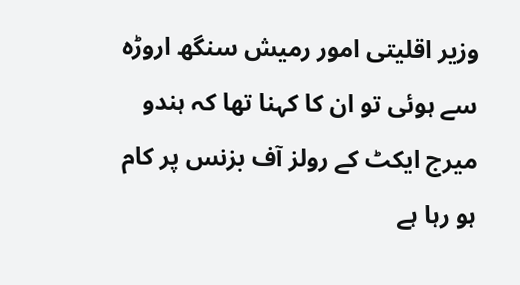وزیر اقلیتی امور رمیش سنگھ اروڑہ سے ہوئی تو ان کا کہنا تھا کہ ہندو میرج ایکٹ کے رولز آف بزنس پر کام ہو رہا ہے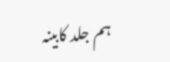ہم جلد کابینہ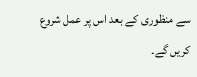سے منظوری کے بعد اس پر عمل شروع کریں گے۔